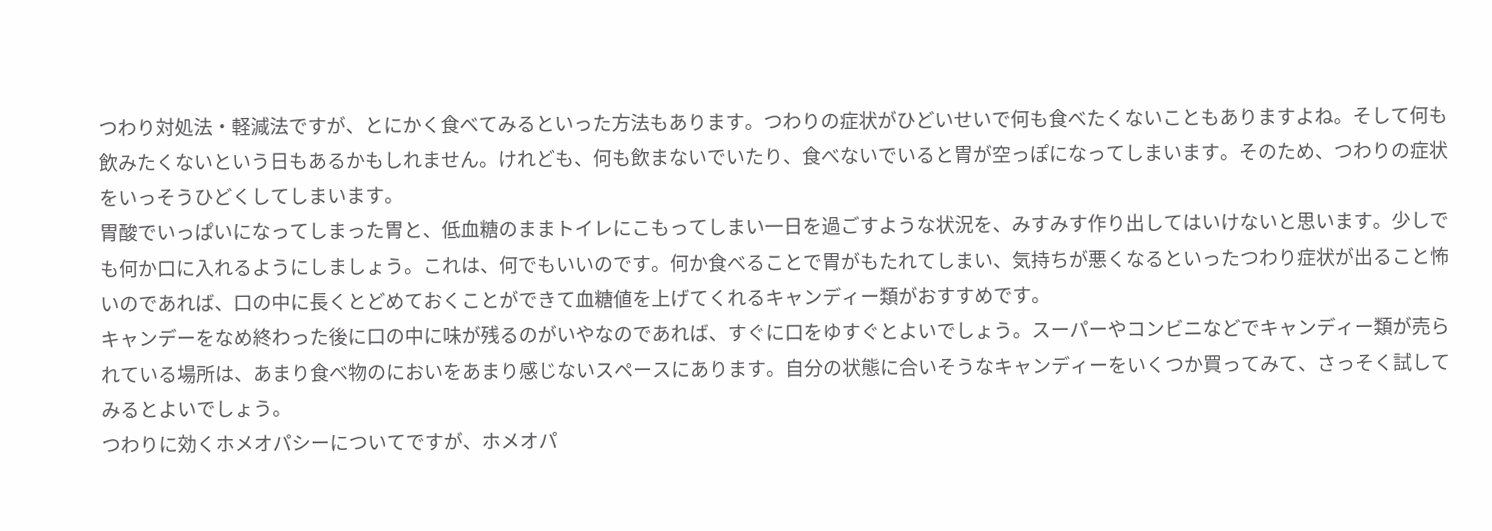つわり対処法・軽減法ですが、とにかく食べてみるといった方法もあります。つわりの症状がひどいせいで何も食べたくないこともありますよね。そして何も飲みたくないという日もあるかもしれません。けれども、何も飲まないでいたり、食べないでいると胃が空っぽになってしまいます。そのため、つわりの症状をいっそうひどくしてしまいます。
胃酸でいっぱいになってしまった胃と、低血糖のままトイレにこもってしまい一日を過ごすような状況を、みすみす作り出してはいけないと思います。少しでも何か口に入れるようにしましょう。これは、何でもいいのです。何か食べることで胃がもたれてしまい、気持ちが悪くなるといったつわり症状が出ること怖いのであれば、口の中に長くとどめておくことができて血糖値を上げてくれるキャンディー類がおすすめです。
キャンデーをなめ終わった後に口の中に味が残るのがいやなのであれば、すぐに口をゆすぐとよいでしょう。スーパーやコンビニなどでキャンディー類が売られている場所は、あまり食べ物のにおいをあまり感じないスペースにあります。自分の状態に合いそうなキャンディーをいくつか買ってみて、さっそく試してみるとよいでしょう。
つわりに効くホメオパシーについてですが、ホメオパ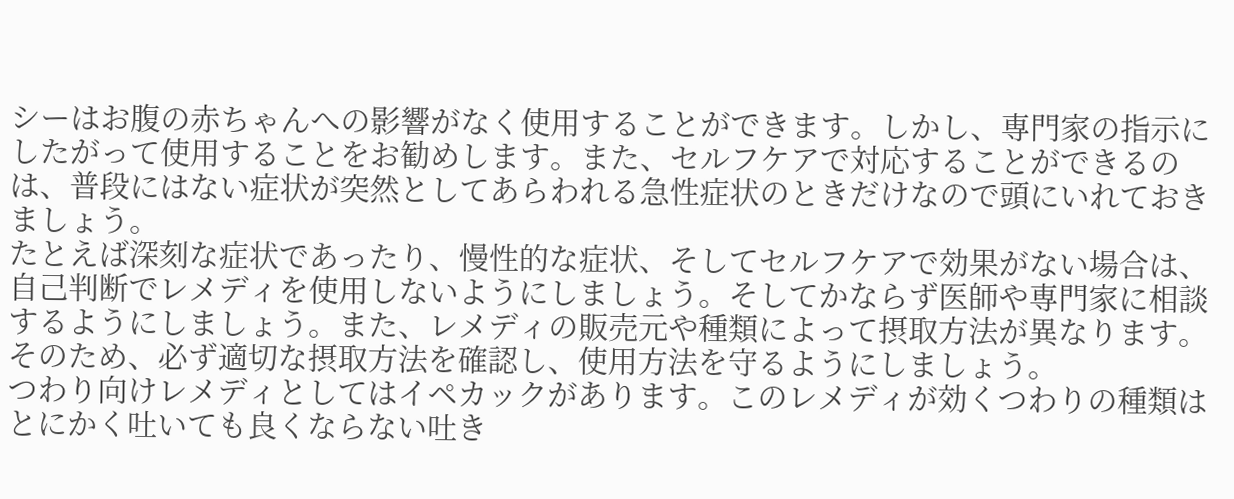シーはお腹の赤ちゃんへの影響がなく使用することができます。しかし、専門家の指示にしたがって使用することをお勧めします。また、セルフケアで対応することができるのは、普段にはない症状が突然としてあらわれる急性症状のときだけなので頭にいれておきましょう。
たとえば深刻な症状であったり、慢性的な症状、そしてセルフケアで効果がない場合は、自己判断でレメディを使用しないようにしましょう。そしてかならず医師や専門家に相談するようにしましょう。また、レメディの販売元や種類によって摂取方法が異なります。そのため、必ず適切な摂取方法を確認し、使用方法を守るようにしましょう。
つわり向けレメディとしてはイペカックがあります。このレメディが効くつわりの種類はとにかく吐いても良くならない吐き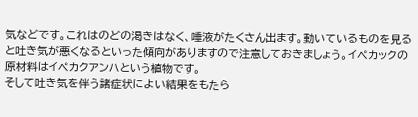気などです。これはのどの渇きはなく、唾液がたくさん出ます。動いているものを見ると吐き気が悪くなるといった傾向がありますので注意しておきましょう。イペカックの原材料はイペカクアンハという植物です。
そして吐き気を伴う諸症状によい結果をもたら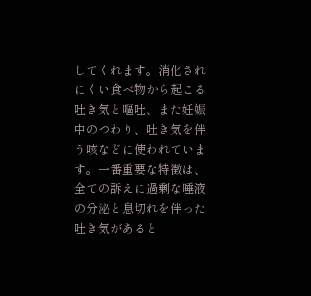してくれます。消化されにくい食べ物から起こる吐き気と嘔吐、また妊娠中のつわり、吐き気を伴う咳などに使われています。一番重要な特徴は、全ての訴えに過剰な唾液の分泌と息切れを伴った吐き気があると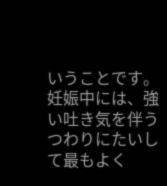いうことです。妊娠中には、強い吐き気を伴うつわりにたいして最もよく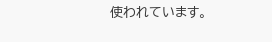使われています。